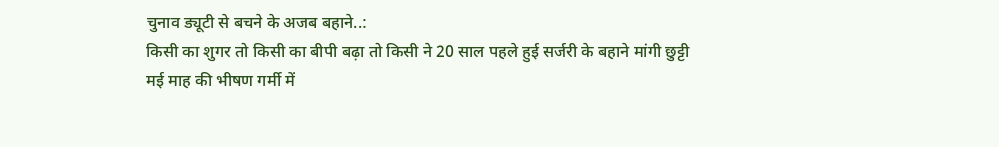चुनाव ड्यूटी से बचने के अजब बहाने..:
किसी का शुगर तो किसी का बीपी बढ़ा तो किसी ने 20 साल पहले हुई सर्जरी के बहाने मांगी छुट्टी
मई माह की भीषण गर्मी में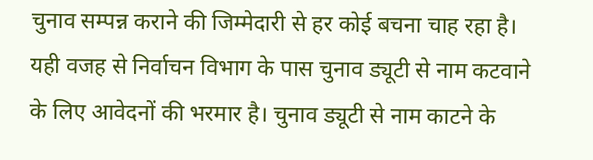चुनाव सम्पन्न कराने की जिम्मेदारी से हर कोई बचना चाह रहा है। यही वजह से निर्वाचन विभाग के पास चुनाव ड्यूटी से नाम कटवाने के लिए आवेदनों की भरमार है। चुनाव ड्यूटी से नाम काटने के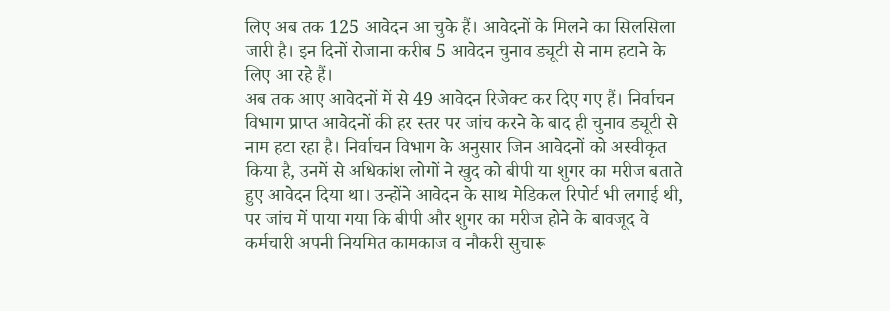लिए अब तक 125 आवेदन आ चुके हैं। आवेदनों के मिलने का सिलसिला जारी है। इन दिनों रोजाना करीब 5 आवेदन चुनाव ड्यूटी से नाम हटाने के लिए आ रहे हैं।
अब तक आए आवेदनों में से 49 आवेदन रिजेक्ट कर दिए गए हैं। निर्वाचन विभाग प्राप्त आवेदनों की हर स्तर पर जांच करने के बाद ही चुनाव ड्यूटी से नाम हटा रहा है। निर्वाचन विभाग के अनुसार जिन आवेदनों को अस्वीकृत किया है, उनमें से अधिकांश लोगों ने खुद को बीपी या शुगर का मरीज बताते हुए आवेदन दिया था। उन्होंने आवेदन के साथ मेडिकल रिपोर्ट भी लगाई थी, पर जांच में पाया गया कि बीपी और शुगर का मरीज होने के बावजूद वे कर्मचारी अपनी नियमित कामकाज व नौकरी सुचारू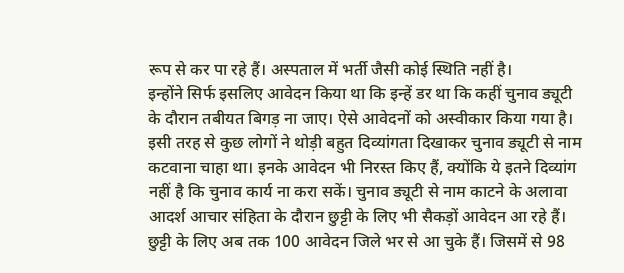रूप से कर पा रहे हैं। अस्पताल में भर्ती जैसी कोई स्थिति नहीं है।
इन्होंने सिर्फ इसलिए आवेदन किया था कि इन्हें डर था कि कहीं चुनाव ड्यूटी के दौरान तबीयत बिगड़ ना जाए। ऐसे आवेदनों को अस्वीकार किया गया है। इसी तरह से कुछ लोगों ने थोड़ी बहुत दिव्यांगता दिखाकर चुनाव ड्यूटी से नाम कटवाना चाहा था। इनके आवेदन भी निरस्त किए हैं, क्योंकि ये इतने दिव्यांग नहीं है कि चुनाव कार्य ना करा सकें। चुनाव ड्यूटी से नाम काटने के अलावा आदर्श आचार संहिता के दौरान छुट्टी के लिए भी सैकड़ों आवेदन आ रहे हैं।
छुट्टी के लिए अब तक 100 आवेदन जिले भर से आ चुके हैं। जिसमें से 98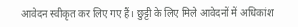आवेदन स्वीकृत कर लिए गए हैं। छुट्टी के लिए मिले आवेदनों में अधिकांश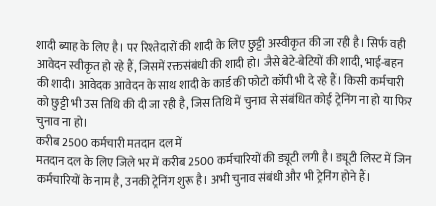शादी ब्याह के लिए है। पर रिश्तेदारों की शादी के लिए छुट्टी अस्वीकृत की जा रही है। सिर्फ वही आवेदन स्वीकृत हो रहे हैं, जिसमें रक्तसंबंधी की शादी हो। जैसे बेटे-बेटियों की शादी, भाई-बहन की शादी। आवेदक आवेदन के साथ शादी के कार्ड की फोटो कॉपी भी दे रहे हैं। किसी कर्मचारी को छुट्टी भी उस तिथि की दी जा रही है, जिस तिथि में चुनाव से संबंधित कोई ट्रेनिंग ना हो या फिर चुनाव ना हो।
करीब 2500 कर्मचारी मतदान दल में
मतदान दल के लिए जिले भर में करीब 2500 कर्मचारियों की ड्यूटी लगी है। ड्यूटी लिस्ट में जिन कर्मचारियों के नाम है, उनकी ट्रेनिंग शुरू है। अभी चुनाव संबंधी और भी ट्रेनिंग होने हैं।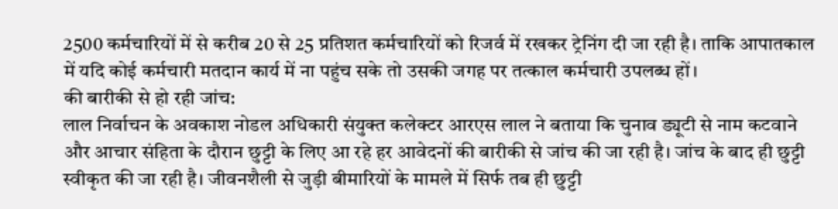2500 कर्मचारियों में से करीब 20 से 25 प्रतिशत कर्मचारियों को रिजर्व में रखकर ट्रेनिंग दी जा रही है। ताकि आपातकाल में यदि कोई कर्मचारी मतदान कार्य में ना पहुंच सके तो उसकी जगह पर तत्काल कर्मचारी उपलब्ध हों।
की बारीकी से हो रही जांच:
लाल निर्वाचन के अवकाश नोडल अधिकारी संयुक्त कलेक्टर आरएस लाल ने बताया कि चुनाव ड्यूटी से नाम कटवाने और आचार संहिता के दौरान छुट्टी के लिए आ रहे हर आवेदनों की बारीकी से जांच की जा रही है। जांच के बाद ही छुट्टी स्वीकृत की जा रही है। जीवनशैली से जुड़ी बीमारियों के मामले में सिर्फ तब ही छुट्टी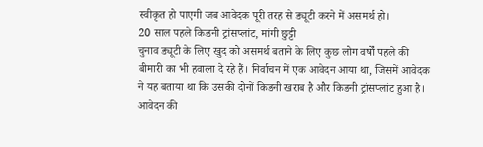स्वीकृत हो पाएगी जब आवेदक पूरी तरह से ड्यूटी करने में असमर्थ हो।
20 साल पहले किडनी ट्रांसप्लांट, मांगी छुट्टी
चुनाव ड्यूटी के लिए खुद को असमर्थ बताने के लिए कुछ लोग वर्षों पहले की बीमारी का भी हवाला दे रहे हैं। निर्वाचन में एक आवेदन आया था, जिसमें आवेदक ने यह बताया था कि उसकी दोनों किडनी खराब है और किडनी ट्रांसप्लांट हुआ है। आवेदन की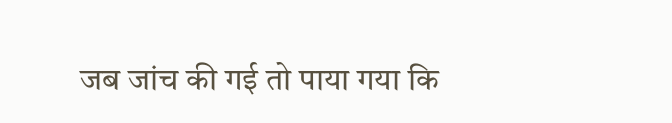जब जांच की गई तो पाया गया कि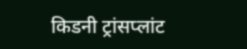किडनी ट्रांसप्लांट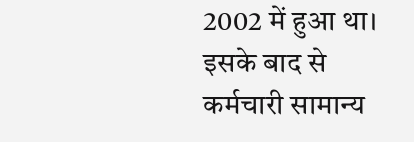2002 में हुआ था। इसके बाद से कर्मचारी सामान्य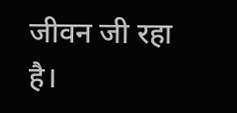जीवन जी रहा है।